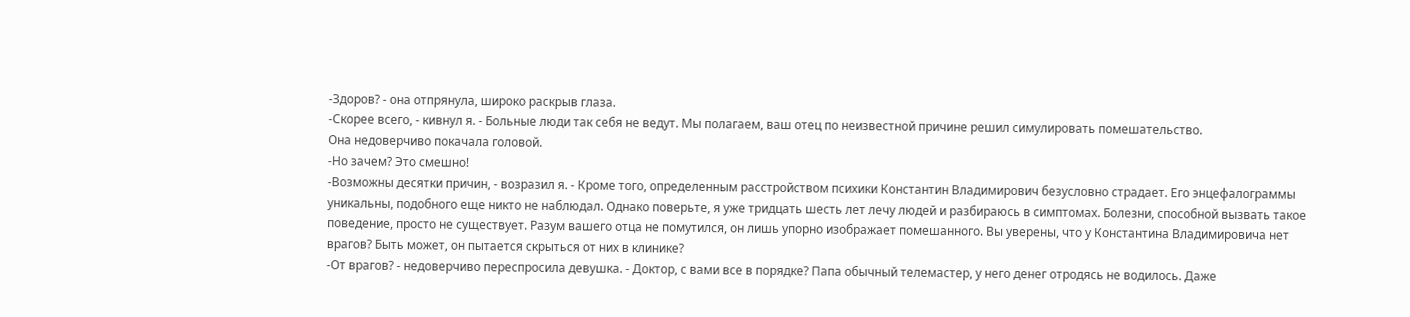-Здоров? - она отпрянула, широко раскрыв глаза.
-Скорее всего, - кивнул я. - Больные люди так себя не ведут. Мы полагаем, ваш отец по неизвестной причине решил симулировать помешательство.
Она недоверчиво покачала головой.
-Но зачем? Это смешно!
-Возможны десятки причин, - возразил я. - Кроме того, определенным расстройством психики Константин Владимирович безусловно страдает. Его энцефалограммы уникальны, подобного еще никто не наблюдал. Однако поверьте, я уже тридцать шесть лет лечу людей и разбираюсь в симптомах. Болезни, способной вызвать такое поведение, просто не существует. Разум вашего отца не помутился, он лишь упорно изображает помешанного. Вы уверены, что у Константина Владимировича нет врагов? Быть может, он пытается скрыться от них в клинике?
-От врагов? - недоверчиво переспросила девушка. - Доктор, с вами все в порядке? Папа обычный телемастер, у него денег отродясь не водилось. Даже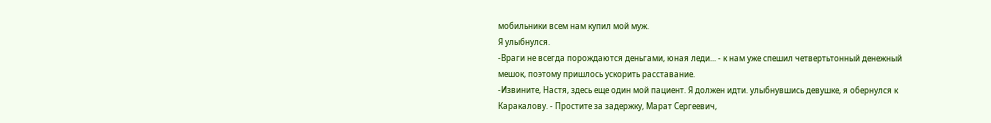мобильники всем нам купил мой муж.
Я улыбнулся.
-Враги не всегда порождаются деньгами, юная леди... - к нам уже спешил четвертьтонный денежный мешок, поэтому пришлось ускорить расставание.
-Извините, Настя, здесь еще один мой пациент. Я должен идти. улыбнувшись девушке, я обернулся к Каракалову. - Простите за задержку, Марат Сергеевич,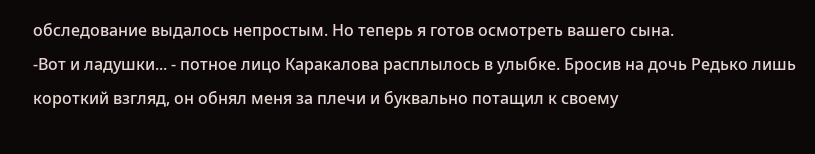обследование выдалось непростым. Но теперь я готов осмотреть вашего сына.
-Вот и ладушки... - потное лицо Каракалова расплылось в улыбке. Бросив на дочь Редько лишь короткий взгляд, он обнял меня за плечи и буквально потащил к своему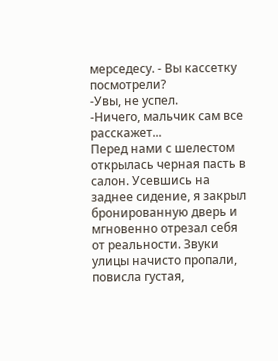мерседесу. - Вы кассетку посмотрели?
-Увы, не успел.
-Ничего, мальчик сам все расскажет...
Перед нами с шелестом открылась черная пасть в салон. Усевшись на заднее сидение, я закрыл бронированную дверь и мгновенно отрезал себя от реальности. Звуки улицы начисто пропали, повисла густая,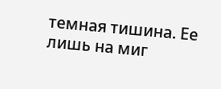темная тишина. Ее лишь на миг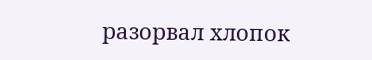разорвал хлопок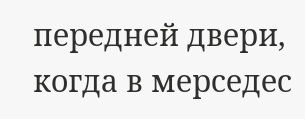передней двери, когда в мерседес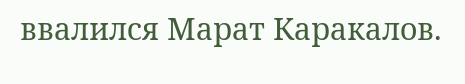ввалился Марат Каракалов.